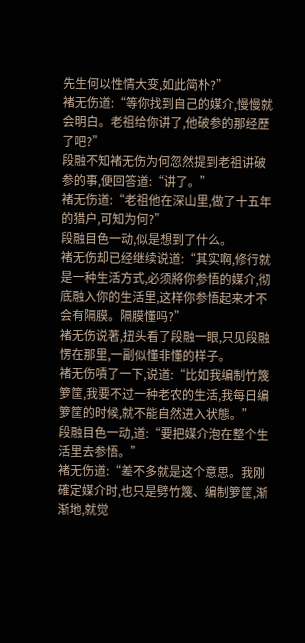先生何以性情大变,如此简朴?”
褚无伤道:“等你找到自己的媒介,慢慢就会明白。老祖给你讲了,他破参的那经歷了吧?”
段融不知褚无伤为何忽然提到老祖讲破参的事,便回答道:“讲了。”
褚无伤道:“老祖他在深山里,做了十五年的猎户,可知为何?”
段融目色一动,似是想到了什么。
褚无伤却已经继续说道:“其实啊,修行就是一种生活方式,必须將你参悟的媒介,彻底融入你的生活里,这样你参悟起来才不会有隔膜。隔膜懂吗?”
褚无伤说著,扭头看了段融一眼,只见段融愣在那里,一副似懂非懂的样子。
褚无伤嘖了一下,说道:“比如我编制竹篾箩筐,我要不过一种老农的生活,我每日编箩筐的时候,就不能自然进入状態。”
段融目色一动,道:“要把媒介泡在整个生活里去参悟。”
褚无伤道:“差不多就是这个意思。我刚確定媒介时,也只是劈竹篾、编制箩筐,渐渐地,就觉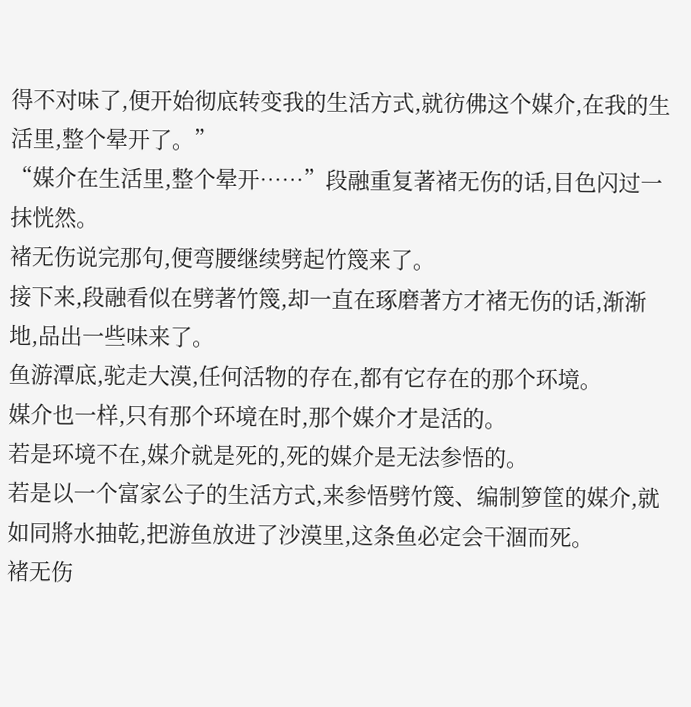得不对味了,便开始彻底转变我的生活方式,就彷佛这个媒介,在我的生活里,整个晕开了。”
“媒介在生活里,整个晕开……”段融重复著褚无伤的话,目色闪过一抹恍然。
褚无伤说完那句,便弯腰继续劈起竹篾来了。
接下来,段融看似在劈著竹篾,却一直在琢磨著方才褚无伤的话,渐渐地,品出一些味来了。
鱼游潭底,驼走大漠,任何活物的存在,都有它存在的那个环境。
媒介也一样,只有那个环境在时,那个媒介才是活的。
若是环境不在,媒介就是死的,死的媒介是无法参悟的。
若是以一个富家公子的生活方式,来参悟劈竹篾、编制箩筐的媒介,就如同將水抽乾,把游鱼放进了沙漠里,这条鱼必定会干涸而死。
褚无伤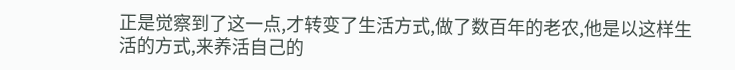正是觉察到了这一点,才转变了生活方式,做了数百年的老农,他是以这样生活的方式,来养活自己的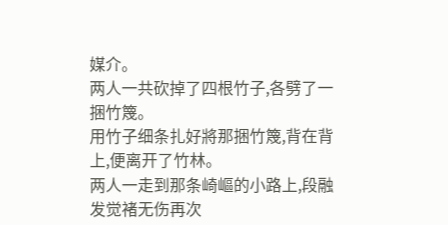媒介。
两人一共砍掉了四根竹子,各劈了一捆竹篾。
用竹子细条扎好將那捆竹篾,背在背上,便离开了竹林。
两人一走到那条崎嶇的小路上,段融发觉褚无伤再次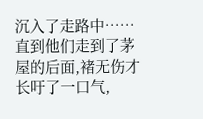沉入了走路中……
直到他们走到了茅屋的后面,褚无伤才长吁了一口气,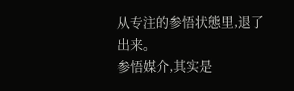从专注的参悟状態里,退了出来。
参悟媒介,其实是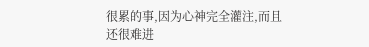很累的事,因为心神完全灌注,而且还很难进